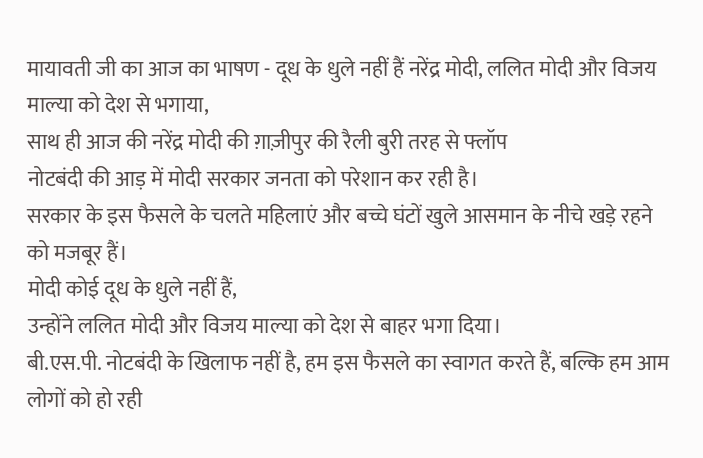मायावती जी का आज का भाषण - दूध के धुले नहीं हैं नरेंद्र मोदी, ललित मोदी और विजय माल्या को देश से भगाया,
साथ ही आज की नरेंद्र मोदी की ग़ाज़ीपुर की रैली बुरी तरह से फ्लॉप
नोटबंदी की आड़ में मोदी सरकार जनता को परेशान कर रही है।
सरकार के इस फैसले के चलते महिलाएं और बच्चे घंटों खुले आसमान के नीचे खड़े रहने को मजबूर हैं।
मोदी कोई दूध के धुले नहीं हैं,
उन्होंने ललित मोदी और विजय माल्या को देश से बाहर भगा दिया।
बी.एस.पी. नोटबंदी के खिलाफ नहीं है, हम इस फैसले का स्वागत करते हैं, बल्कि हम आम लोगों को हो रही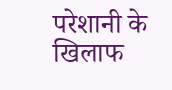परेशानी के खिलाफ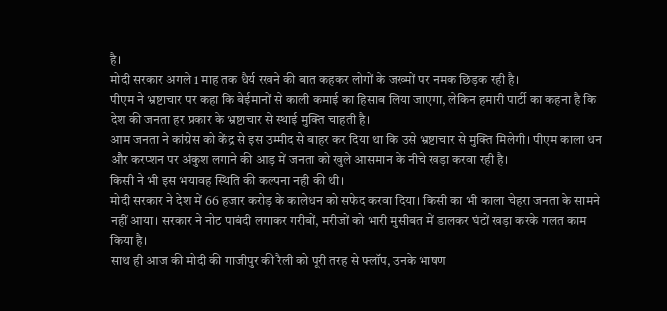है।
मोदी सरकार अगले 1 माह तक धैर्य रखने की बात कहकर लोगों के जख्मों पर नमक छिड़क रही है।
पीएम ने भ्रष्टाचार पर कहा कि बेईमानों से काली कमाई का हिसाब लिया जाएगा, लेकिन हमारी पार्टी का कहना है कि देश की जनता हर प्रकार के भ्रष्टाचार से स्थाई मुक्ति चाहती है।
आम जनता ने कांग्रेस को केंद्र से इस उम्मीद से बाहर कर दिया था कि उसे भ्रष्टाचार से मुक्ति मिलेगी। पीएम काला धन और करप्शन पर अंकुश लगाने की आड़ में जनता को खुले आसमान के नीचे खड़ा करवा रही है।
किसी ने भी इस भयावह स्थिति की कल्पना नही की थी।
मोदी सरकार ने देश में 66 हजार करोड़ के कालेधन को सफेद करवा दिया। किसी का भी काला चेहरा जनता के सामने नहीं आया। सरकार ने नोट पाबंदी लगाकर गरीबों, मरीजों को भारी मुसीबत में डालकर घंटों खड़ा करके गलत काम किया है।
साथ ही आज की मोदी की गाजीपुर की रैली को पूरी तरह से फ्लॉप, उनके भाषण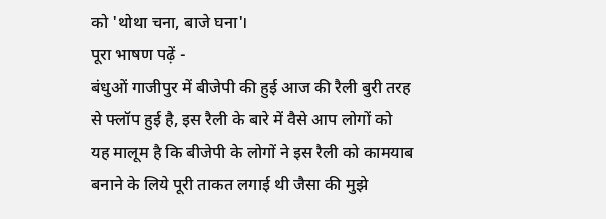को 'थोथा चना, बाजे घना'।
पूरा भाषण पढ़ें -
बंधुओं गाजीपुर में बीजेपी की हुई आज की रैली बुरी तरह से फ्लॉप हुई है, इस रैली के बारे में वैसे आप लोगों को यह मालूम है कि बीजेपी के लोगों ने इस रैली को कामयाब बनाने के लिये पूरी ताकत लगाई थी जैसा की मुझे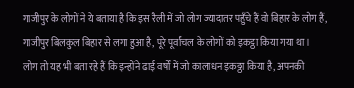गाजीपुर के लोगों ने ये बताया है कि इस रैली में जो लोग ज्यादातर पहुँचे हैं वो बिहार के लोग हैं,
गाजीपुर बिलकुल बिहार से लगा हुआ है, पूरे पूर्वांचल के लोगों को इकट्ठा किया गया था।
लोग तो यह भी बता रहे हैं कि इन्होंने ढाई वर्षों में जो कालाधन इकठ्ठा किया है, अपनकी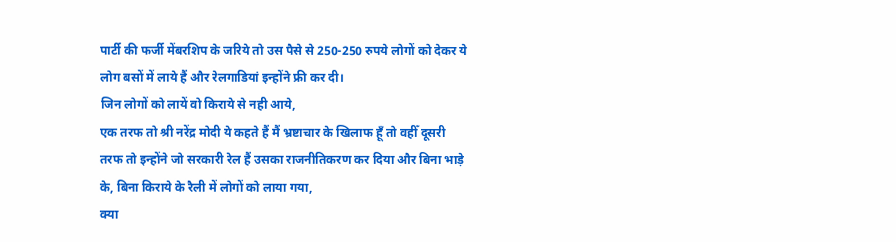पार्टी की फर्जी मेंबरशिप के जरिये तो उस पैसे से 250-250 रुपये लोगों को देकर ये लोग बसों में लाये हैं और रेलगाडियां इन्होंने फ्री कर दी।
जिन लोगों को लायें वो किराये से नही आये,
एक तरफ तो श्री नरेंद्र मोदी ये कहते हैं मैं भ्रष्टाचार के खिलाफ हूँ तो वहीँ दूसरी तरफ तो इन्होंने जो सरकारी रेल हैं उसका राजनीतिकरण कर दिया और बिना भाड़े के, बिना किराये के रैली में लोगों को लाया गया,
क्या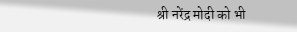श्री नरेंद्र मोदी को भी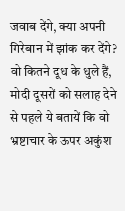जवाब देंगे, क्या अपनी गिरेबान में झांक कर देंगे?
वो कितने दूध के धुले हैं,
मोदी दूसरों को सलाह देने से पहले ये बतायें कि वो भ्रष्टाचार के ऊपर अकुंश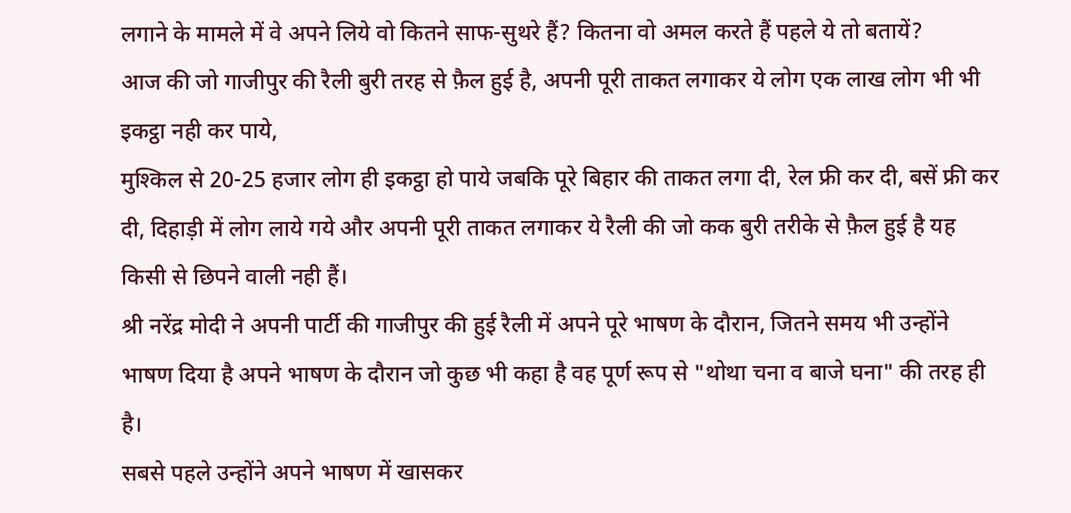लगाने के मामले में वे अपने लिये वो कितने साफ-सुथरे हैं? कितना वो अमल करते हैं पहले ये तो बतायें?
आज की जो गाजीपुर की रैली बुरी तरह से फ़ैल हुई है, अपनी पूरी ताकत लगाकर ये लोग एक लाख लोग भी भी इकट्ठा नही कर पाये,
मुश्किल से 20-25 हजार लोग ही इकट्ठा हो पाये जबकि पूरे बिहार की ताकत लगा दी, रेल फ्री कर दी, बसें फ्री कर दी, दिहाड़ी में लोग लाये गये और अपनी पूरी ताकत लगाकर ये रैली की जो कक बुरी तरीके से फ़ैल हुई है यह किसी से छिपने वाली नही हैं।
श्री नरेंद्र मोदी ने अपनी पार्टी की गाजीपुर की हुई रैली में अपने पूरे भाषण के दौरान, जितने समय भी उन्होंने भाषण दिया है अपने भाषण के दौरान जो कुछ भी कहा है वह पूर्ण रूप से "थोथा चना व बाजे घना" की तरह ही है।
सबसे पहले उन्होंने अपने भाषण में खासकर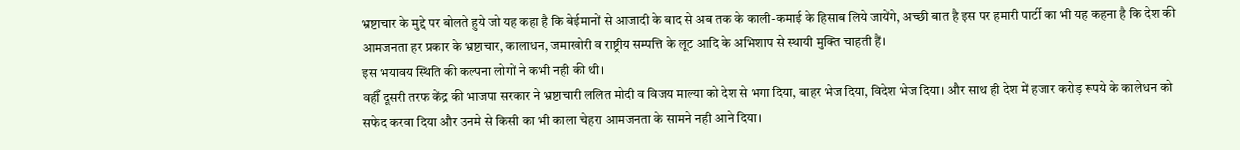भ्रष्टाचार के मुद्दे पर बोलते हुये जो यह कहा है कि बेईमानों से आजादी के बाद से अब तक के काली-कमाई के हिसाब लिये जायेंगे, अच्छी बात है इस पर हमारी पार्टी का भी यह कहना है कि देश की आमजनता हर प्रकार के भ्रष्टाचार, कालाधन, जमाखोरी व राष्ट्रीय सम्पत्ति के लूट आदि के अभिशाप से स्थायी मुक्ति चाहती हैं।
इस भयावय स्थिति की कल्पना लोगों ने कभी नही की थी।
वहीँ दूसरी तरफ केंद्र की भाजपा सरकार ने भ्रष्टाचारी ललित मोदी व विजय माल्या को देश से भगा दिया, बाहर भेज दिया, विदेश भेज दिया। और साथ ही देश में हजार करोड़ रूपये के कालेधन को सफेद करवा दिया और उनमे से किसी का भी काला चेहरा आमजनता के सामने नही आने दिया।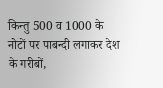किन्तु 500 व 1000 के नोटों पर पाबन्दी लगाकर देश के गरीबों,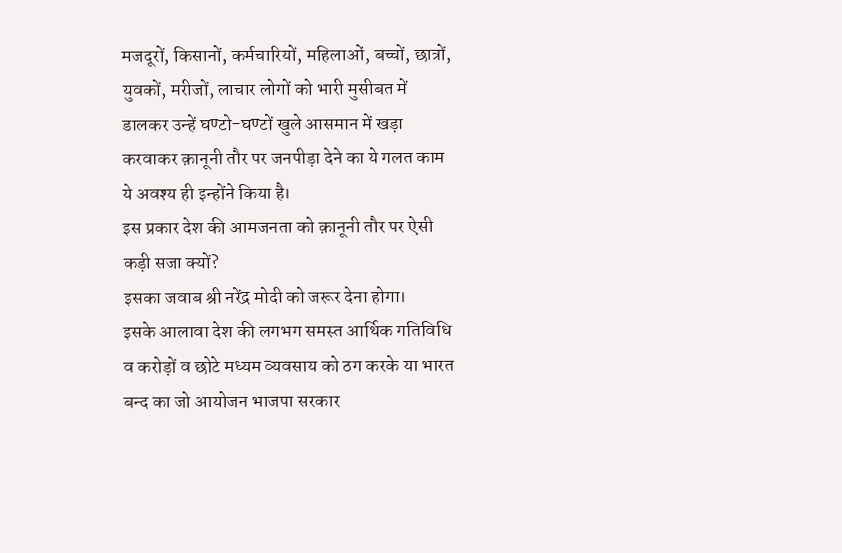मजदूरों, किसानों, कर्मचारियों, महिलाओं, बच्चों, छात्रों, युवकों, मरीजों, लाचार लोगों को भारी मुसीबत में डालकर उन्हें घण्टो-घण्टों खुले आसमान में खड़ा करवाकर क़ानूनी तौर पर जनपीड़ा देने का ये गलत काम ये अवश्य ही इन्होंने किया है।
इस प्रकार देश की आमजनता को क़ानूनी तौर पर ऐसी कड़ी सजा क्यों?
इसका जवाब श्री नरेंद्र मोदी को जरूर देना होगा।
इसके आलावा देश की लगभग समस्त आर्थिक गतिविधि व करोड़ों व छोटे मध्यम व्यवसाय को ठग करके या भारत बन्द का जो आयोजन भाजपा सरकार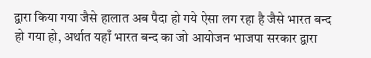द्वारा किया गया जैसे हालात अब पैदा हो गये ऐसा लग रहा है जैसे भारत बन्द हो गया हो, अर्थात यहाँ भारत बन्द का जो आयोजन भाजपा सरकार द्वारा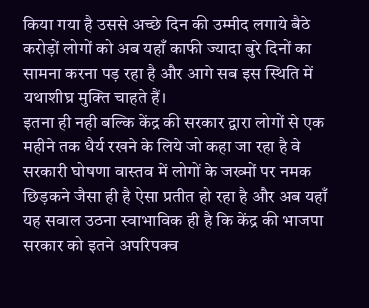किया गया है उससे अच्छे दिन की उम्मीद लगाये बैठे करोड़ों लोगों को अब यहाँ काफी ज्यादा बुरे दिनों का सामना करना पड़ रहा है और आगे सब इस स्थिति में यथाशीघ्र मुक्ति चाहते हैं।
इतना ही नही बल्कि केंद्र की सरकार द्वारा लोगों से एक महीने तक धैर्य रखने के लिये जो कहा जा रहा है वे सरकारी घोषणा वास्तव में लोगों के जख्मों पर नमक छिड़कने जैसा ही है ऐसा प्रतीत हो रहा है और अब यहाँ यह सवाल उठना स्वाभाविक ही है कि केंद्र की भाजपा सरकार को इतने अपरिपक्व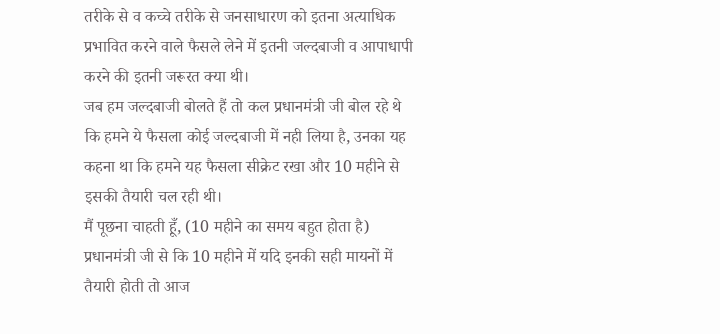तरीके से व कच्चे तरीके से जनसाधारण को इतना अत्याधिक प्रभावित करने वाले फैसले लेने में इतनी जल्दबाजी व आपाधापी करने की इतनी जरूरत क्या थी।
जब हम जल्दबाजी बोलते हैं तो कल प्रधानमंत्री जी बोल रहे थे कि हमने ये फैसला कोई जल्दबाजी में नही लिया है, उनका यह कहना था कि हमने यह फैसला सीक्रेट रखा और 10 महीने से इसकी तैयारी चल रही थी।
मैं पूछना चाहती हूँ, (10 महीने का समय बहुत होता है) प्रधानमंत्री जी से कि 10 महीने में यदि इनकी सही मायनों में तैयारी होती तो आज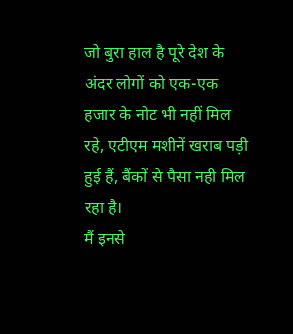जो बुरा हाल है पूरे देश के अंदर लोगों को एक-एक हजार के नोट भी नहीं मिल रहे, एटीएम मशीनें खराब पड़ी हुई हैं, बैंकों से पैसा नही मिल रहा है।
मैं इनसे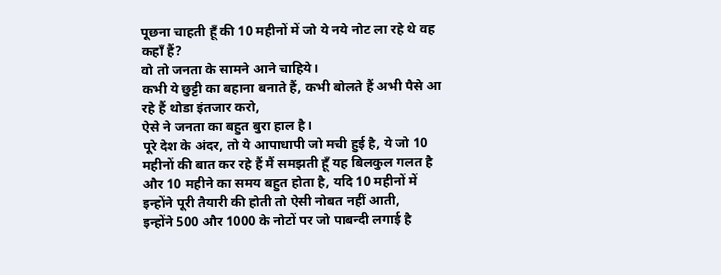पूछना चाहती हूँ की 10 महीनों में जो ये नये नोट ला रहे थे वह कहाँ हैं?
वो तो जनता के सामने आने चाहिये।
कभी ये छुट्टी का बहाना बनाते हैं, कभी बोलते हैं अभी पैसे आ रहे हैं थोडा इंतजार करो,
ऐसे ने जनता का बहुत बुरा हाल है।
पूरे देश के अंदर, तो ये आपाधापी जो मची हुई है, ये जो 10 महीनों की बात कर रहे हैं मैं समझती हूँ यह बिलकुल गलत है और 10 महीने का समय बहुत होता है, यदि 10 महीनों में इन्होंने पूरी तैयारी की होती तो ऐसी नोबत नहीं आती,
इन्होंने 500 और 1000 के नोटों पर जो पाबन्दी लगाई है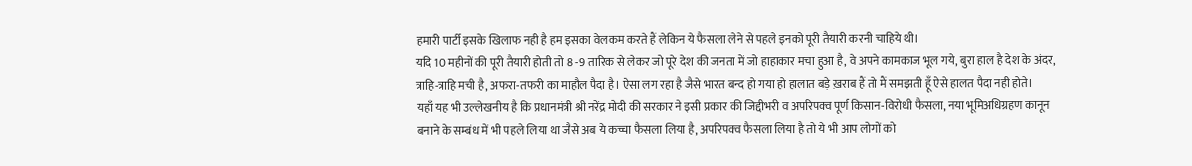हमारी पार्टी इसके खिलाफ नही है हम इसका वेलकम करते हैं लेकिन ये फैसला लेने से पहले इनको पूरी तैयारी करनी चाहिये थी।
यदि 10 महीनों की पूरी तैयारी होती तो 8 -9 तारिक से लेकर जो पूरे देश की जनता में जो हाहाकार मचा हुआ है, वे अपने कामकाज भूल गये, बुरा हाल है देश के अंदर, त्राहि-त्राहि मची है, अफरा-तफरी का माहौल पैदा है। ऐसा लग रहा है जैसे भारत बन्द हो गया हो हालात बड़े ख़राब हैं तो मैं समझती हूँ ऐसे हालत पैदा नही होते।
यहाँ यह भी उल्लेखनीय है कि प्रधानमंत्री श्री नरेंद्र मोदी की सरकार ने इसी प्रकार की जिद्दीभरी व अपरिपक्व पूर्ण किसान-विरोधी फैसला, नया भूमिअधिग्रहण कानून बनाने के सम्बंध में भी पहले लिया था जैसे अब ये कच्चा फैसला लिया है, अपरिपक्व फैसला लिया है तो ये भी आप लोगों को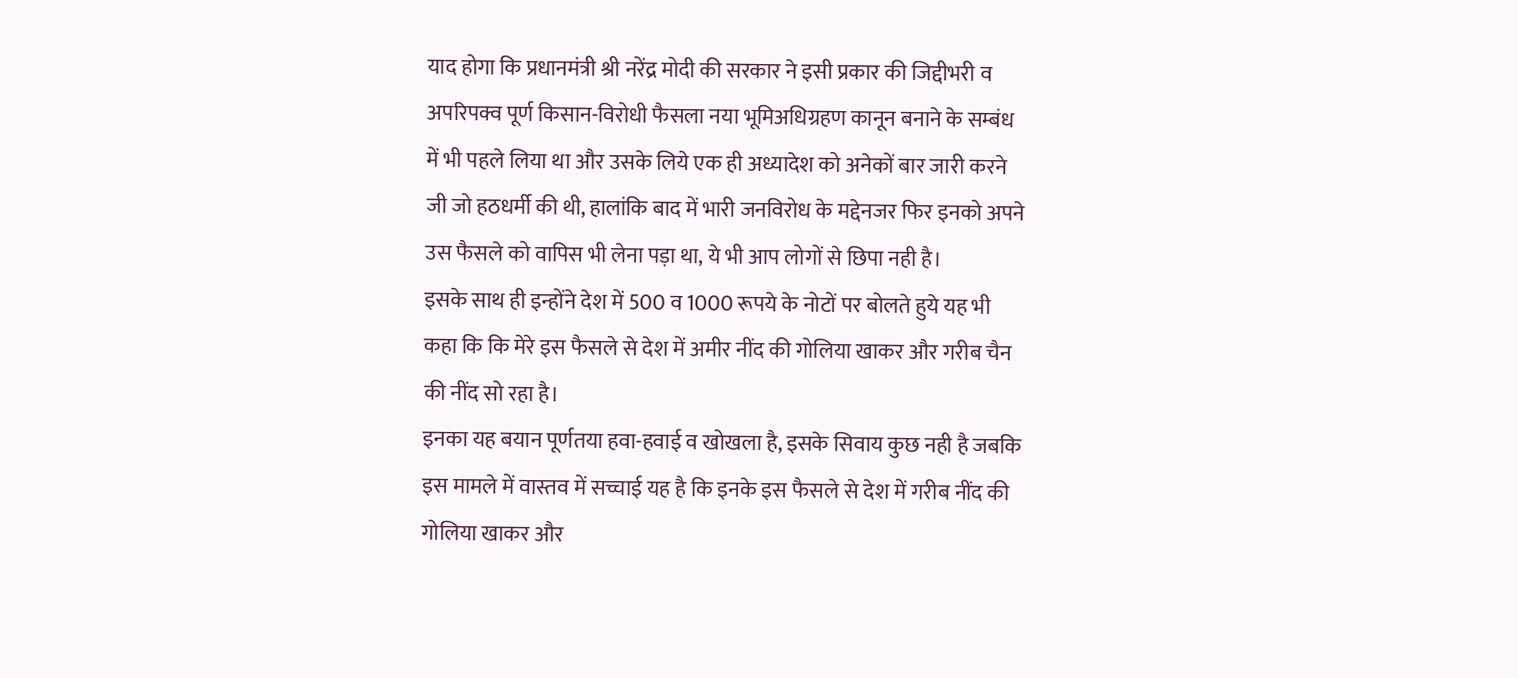याद होगा कि प्रधानमंत्री श्री नरेंद्र मोदी की सरकार ने इसी प्रकार की जिद्दीभरी व अपरिपक्व पूर्ण किसान-विरोधी फैसला नया भूमिअधिग्रहण कानून बनाने के सम्बंध में भी पहले लिया था और उसके लिये एक ही अध्यादेश को अनेकों बार जारी करने जी जो हठधर्मी की थी, हालांकि बाद में भारी जनविरोध के मद्देनजर फिर इनको अपने उस फैसले को वापिस भी लेना पड़ा था, ये भी आप लोगों से छिपा नही है।
इसके साथ ही इन्होंने देश में 500 व 1000 रूपये के नोटों पर बोलते हुये यह भी कहा कि कि मेरे इस फैसले से देश में अमीर नींद की गोलिया खाकर और गरीब चैन की नींद सो रहा है।
इनका यह बयान पूर्णतया हवा-हवाई व खोखला है, इसके सिवाय कुछ नही है जबकि इस मामले में वास्तव में सच्चाई यह है कि इनके इस फैसले से देश में गरीब नींद की गोलिया खाकर और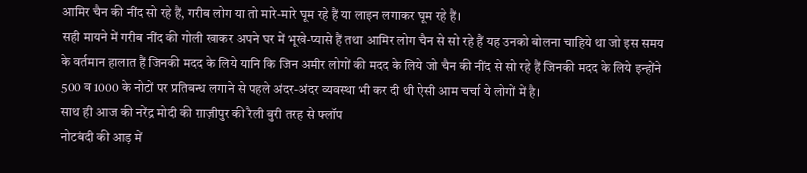आमिर चैन की नींद सो रहे हैं, गरीब लोग या तो मारे-मारे घूम रहे हैं या लाइन लगाकर घूम रहे हैं।
सही मायने में गरीब नींद की गोली खाकर अपने घर में भूखे-प्यासे हैं तथा आमिर लोग चैन से सो रहे हैं यह उनको बोलना चाहिये था जो इस समय के वर्तमान हालात हैं जिनकी मदद के लिये यानि कि जिन अमीर लोगों की मदद के लिये जो चैन की नींद से सो रहे हैं जिनकी मदद के लिये इन्होंने 500 व 1000 के नोटों पर प्रतिबन्ध लगाने से पहले अंदर-अंदर व्यवस्था भी कर दी थी ऐसी आम चर्चा ये लोगों में है।
साथ ही आज की नरेंद्र मोदी की ग़ाज़ीपुर की रैली बुरी तरह से फ्लॉप
नोटबंदी की आड़ में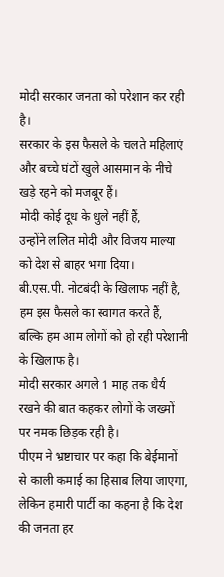मोदी सरकार जनता को परेशान कर रही है।
सरकार के इस फैसले के चलते महिलाएं और बच्चे घंटों खुले आसमान के नीचे खड़े रहने को मजबूर हैं।
मोदी कोई दूध के धुले नहीं हैं,
उन्होंने ललित मोदी और विजय माल्या को देश से बाहर भगा दिया।
बी.एस.पी. नोटबंदी के खिलाफ नहीं है, हम इस फैसले का स्वागत करते हैं, बल्कि हम आम लोगों को हो रही परेशानी के खिलाफ है।
मोदी सरकार अगले 1 माह तक धैर्य रखने की बात कहकर लोगों के जख्मों पर नमक छिड़क रही है।
पीएम ने भ्रष्टाचार पर कहा कि बेईमानों से काली कमाई का हिसाब लिया जाएगा, लेकिन हमारी पार्टी का कहना है कि देश की जनता हर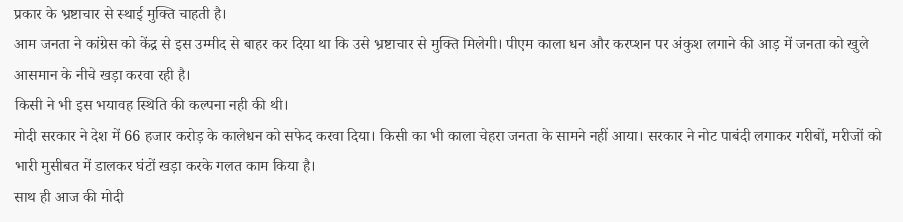प्रकार के भ्रष्टाचार से स्थाई मुक्ति चाहती है।
आम जनता ने कांग्रेस को केंद्र से इस उम्मीद से बाहर कर दिया था कि उसे भ्रष्टाचार से मुक्ति मिलेगी। पीएम काला धन और करप्शन पर अंकुश लगाने की आड़ में जनता को खुले आसमान के नीचे खड़ा करवा रही है।
किसी ने भी इस भयावह स्थिति की कल्पना नही की थी।
मोदी सरकार ने देश में 66 हजार करोड़ के कालेधन को सफेद करवा दिया। किसी का भी काला चेहरा जनता के सामने नहीं आया। सरकार ने नोट पाबंदी लगाकर गरीबों, मरीजों को भारी मुसीबत में डालकर घंटों खड़ा करके गलत काम किया है।
साथ ही आज की मोदी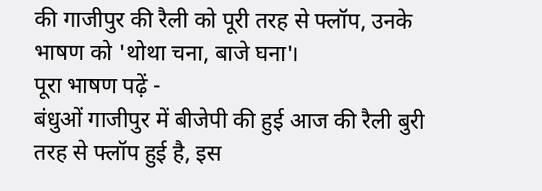की गाजीपुर की रैली को पूरी तरह से फ्लॉप, उनके भाषण को 'थोथा चना, बाजे घना'।
पूरा भाषण पढ़ें -
बंधुओं गाजीपुर में बीजेपी की हुई आज की रैली बुरी तरह से फ्लॉप हुई है, इस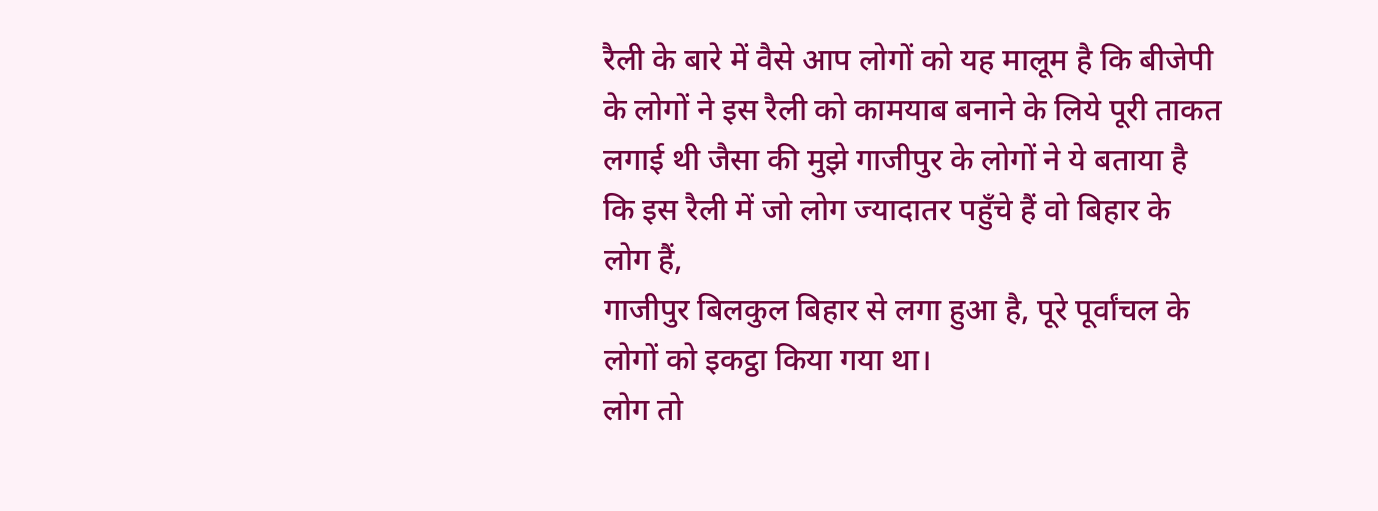रैली के बारे में वैसे आप लोगों को यह मालूम है कि बीजेपी के लोगों ने इस रैली को कामयाब बनाने के लिये पूरी ताकत लगाई थी जैसा की मुझे गाजीपुर के लोगों ने ये बताया है कि इस रैली में जो लोग ज्यादातर पहुँचे हैं वो बिहार के लोग हैं,
गाजीपुर बिलकुल बिहार से लगा हुआ है, पूरे पूर्वांचल के लोगों को इकट्ठा किया गया था।
लोग तो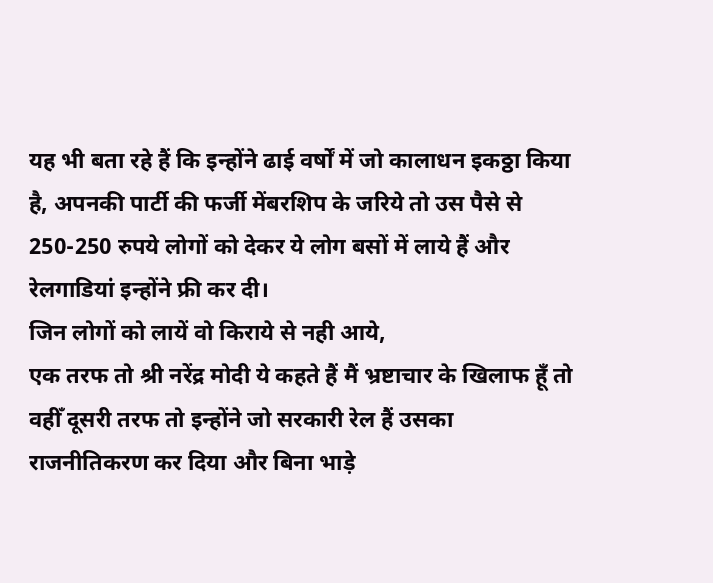यह भी बता रहे हैं कि इन्होंने ढाई वर्षों में जो कालाधन इकठ्ठा किया है, अपनकी पार्टी की फर्जी मेंबरशिप के जरिये तो उस पैसे से 250-250 रुपये लोगों को देकर ये लोग बसों में लाये हैं और रेलगाडियां इन्होंने फ्री कर दी।
जिन लोगों को लायें वो किराये से नही आये,
एक तरफ तो श्री नरेंद्र मोदी ये कहते हैं मैं भ्रष्टाचार के खिलाफ हूँ तो वहीँ दूसरी तरफ तो इन्होंने जो सरकारी रेल हैं उसका राजनीतिकरण कर दिया और बिना भाड़े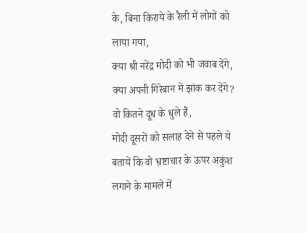के, बिना किराये के रैली में लोगों को लाया गया,
क्या श्री नरेंद्र मोदी को भी जवाब देंगे, क्या अपनी गिरेबान में झांक कर देंगे?
वो कितने दूध के धुले हैं,
मोदी दूसरों को सलाह देने से पहले ये बतायें कि वो भ्रष्टाचार के ऊपर अकुंश लगाने के मामले में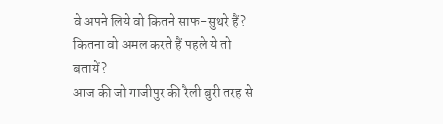वे अपने लिये वो कितने साफ-सुथरे हैं? कितना वो अमल करते हैं पहले ये तो बतायें?
आज की जो गाजीपुर की रैली बुरी तरह से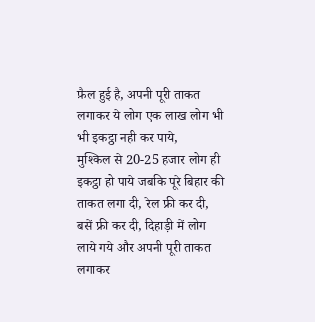फ़ैल हुई है, अपनी पूरी ताकत लगाकर ये लोग एक लाख लोग भी भी इकट्ठा नही कर पाये,
मुश्किल से 20-25 हजार लोग ही इकट्ठा हो पाये जबकि पूरे बिहार की ताकत लगा दी, रेल फ्री कर दी, बसें फ्री कर दी, दिहाड़ी में लोग लाये गये और अपनी पूरी ताकत लगाकर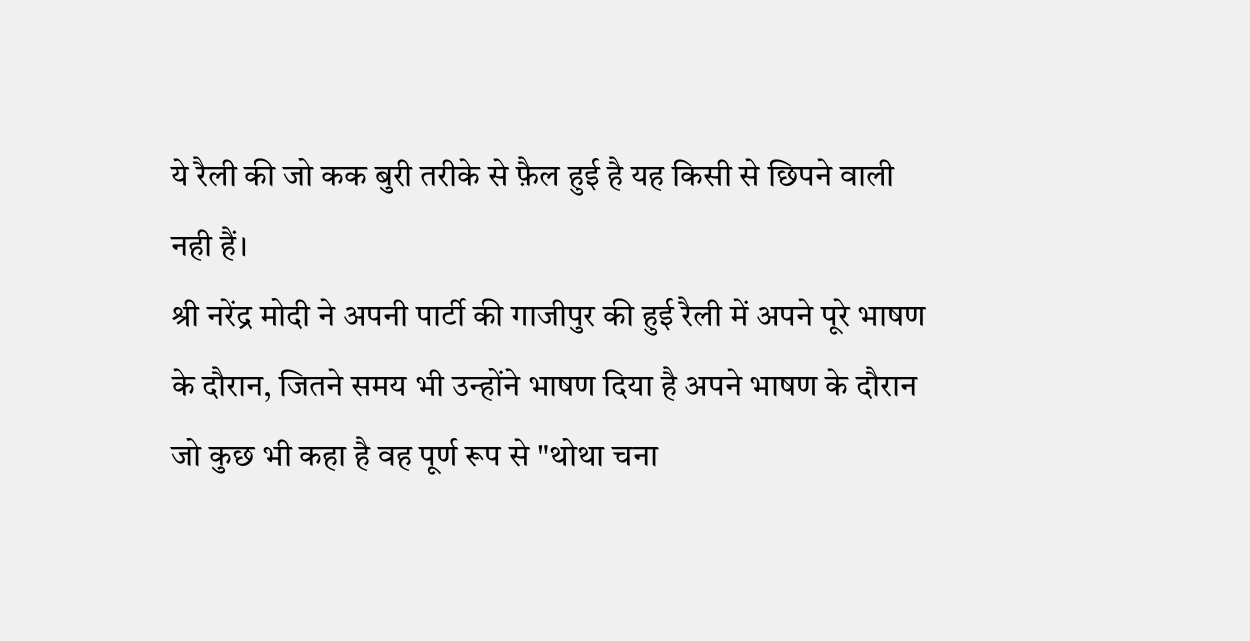ये रैली की जो कक बुरी तरीके से फ़ैल हुई है यह किसी से छिपने वाली नही हैं।
श्री नरेंद्र मोदी ने अपनी पार्टी की गाजीपुर की हुई रैली में अपने पूरे भाषण के दौरान, जितने समय भी उन्होंने भाषण दिया है अपने भाषण के दौरान जो कुछ भी कहा है वह पूर्ण रूप से "थोथा चना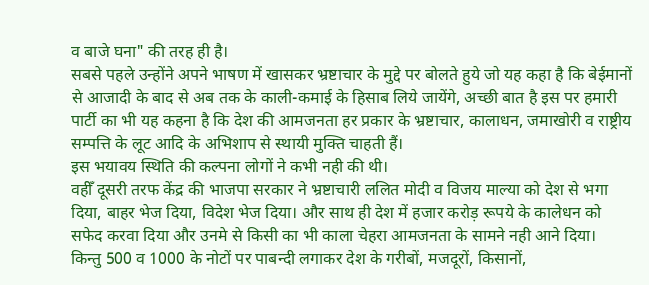व बाजे घना" की तरह ही है।
सबसे पहले उन्होंने अपने भाषण में खासकर भ्रष्टाचार के मुद्दे पर बोलते हुये जो यह कहा है कि बेईमानों से आजादी के बाद से अब तक के काली-कमाई के हिसाब लिये जायेंगे, अच्छी बात है इस पर हमारी पार्टी का भी यह कहना है कि देश की आमजनता हर प्रकार के भ्रष्टाचार, कालाधन, जमाखोरी व राष्ट्रीय सम्पत्ति के लूट आदि के अभिशाप से स्थायी मुक्ति चाहती हैं।
इस भयावय स्थिति की कल्पना लोगों ने कभी नही की थी।
वहीँ दूसरी तरफ केंद्र की भाजपा सरकार ने भ्रष्टाचारी ललित मोदी व विजय माल्या को देश से भगा दिया, बाहर भेज दिया, विदेश भेज दिया। और साथ ही देश में हजार करोड़ रूपये के कालेधन को सफेद करवा दिया और उनमे से किसी का भी काला चेहरा आमजनता के सामने नही आने दिया।
किन्तु 500 व 1000 के नोटों पर पाबन्दी लगाकर देश के गरीबों, मजदूरों, किसानों,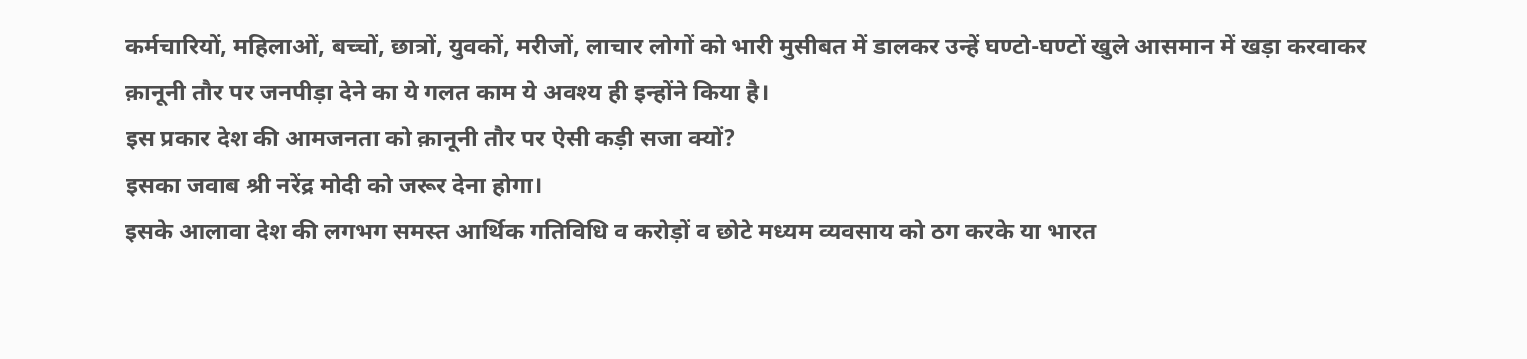कर्मचारियों, महिलाओं, बच्चों, छात्रों, युवकों, मरीजों, लाचार लोगों को भारी मुसीबत में डालकर उन्हें घण्टो-घण्टों खुले आसमान में खड़ा करवाकर क़ानूनी तौर पर जनपीड़ा देने का ये गलत काम ये अवश्य ही इन्होंने किया है।
इस प्रकार देश की आमजनता को क़ानूनी तौर पर ऐसी कड़ी सजा क्यों?
इसका जवाब श्री नरेंद्र मोदी को जरूर देना होगा।
इसके आलावा देश की लगभग समस्त आर्थिक गतिविधि व करोड़ों व छोटे मध्यम व्यवसाय को ठग करके या भारत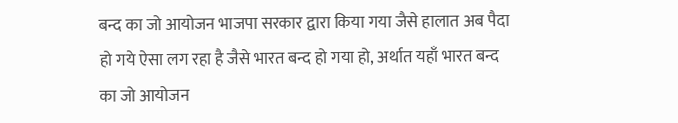बन्द का जो आयोजन भाजपा सरकार द्वारा किया गया जैसे हालात अब पैदा हो गये ऐसा लग रहा है जैसे भारत बन्द हो गया हो, अर्थात यहाँ भारत बन्द का जो आयोजन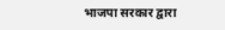भाजपा सरकार द्वारा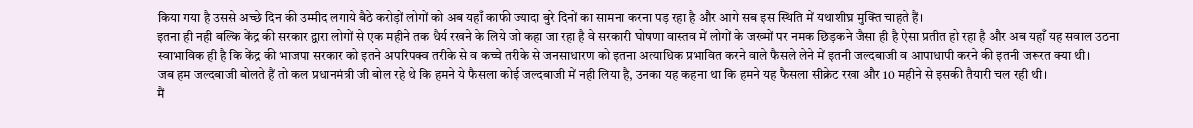किया गया है उससे अच्छे दिन की उम्मीद लगाये बैठे करोड़ों लोगों को अब यहाँ काफी ज्यादा बुरे दिनों का सामना करना पड़ रहा है और आगे सब इस स्थिति में यथाशीघ्र मुक्ति चाहते हैं।
इतना ही नही बल्कि केंद्र की सरकार द्वारा लोगों से एक महीने तक धैर्य रखने के लिये जो कहा जा रहा है वे सरकारी घोषणा वास्तव में लोगों के जख्मों पर नमक छिड़कने जैसा ही है ऐसा प्रतीत हो रहा है और अब यहाँ यह सवाल उठना स्वाभाविक ही है कि केंद्र की भाजपा सरकार को इतने अपरिपक्व तरीके से व कच्चे तरीके से जनसाधारण को इतना अत्याधिक प्रभावित करने वाले फैसले लेने में इतनी जल्दबाजी व आपाधापी करने की इतनी जरूरत क्या थी।
जब हम जल्दबाजी बोलते हैं तो कल प्रधानमंत्री जी बोल रहे थे कि हमने ये फैसला कोई जल्दबाजी में नही लिया है, उनका यह कहना था कि हमने यह फैसला सीक्रेट रखा और 10 महीने से इसकी तैयारी चल रही थी।
मैं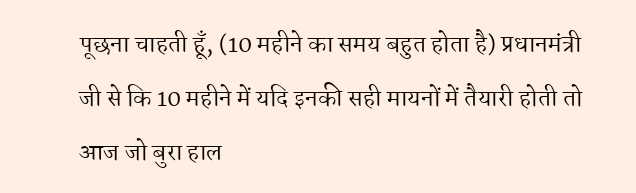पूछना चाहती हूँ, (10 महीने का समय बहुत होता है) प्रधानमंत्री जी से कि 10 महीने में यदि इनकी सही मायनों में तैयारी होती तो आज जो बुरा हाल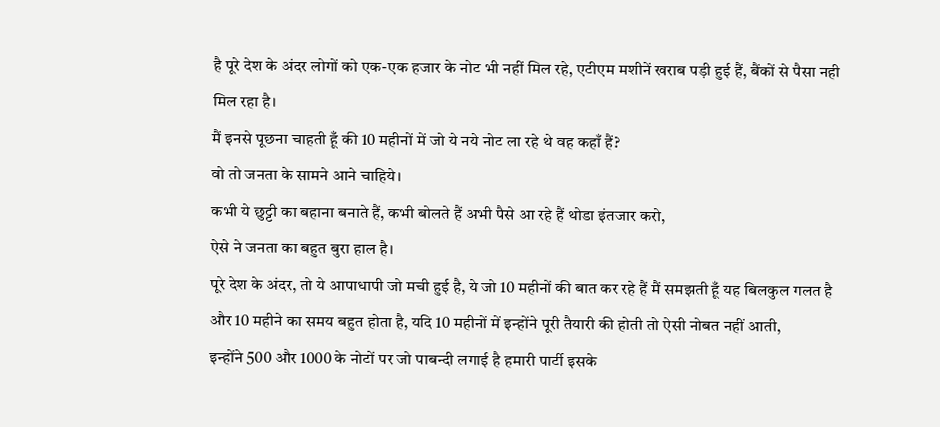है पूरे देश के अंदर लोगों को एक-एक हजार के नोट भी नहीं मिल रहे, एटीएम मशीनें खराब पड़ी हुई हैं, बैंकों से पैसा नही मिल रहा है।
मैं इनसे पूछना चाहती हूँ की 10 महीनों में जो ये नये नोट ला रहे थे वह कहाँ हैं?
वो तो जनता के सामने आने चाहिये।
कभी ये छुट्टी का बहाना बनाते हैं, कभी बोलते हैं अभी पैसे आ रहे हैं थोडा इंतजार करो,
ऐसे ने जनता का बहुत बुरा हाल है।
पूरे देश के अंदर, तो ये आपाधापी जो मची हुई है, ये जो 10 महीनों की बात कर रहे हैं मैं समझती हूँ यह बिलकुल गलत है और 10 महीने का समय बहुत होता है, यदि 10 महीनों में इन्होंने पूरी तैयारी की होती तो ऐसी नोबत नहीं आती,
इन्होंने 500 और 1000 के नोटों पर जो पाबन्दी लगाई है हमारी पार्टी इसके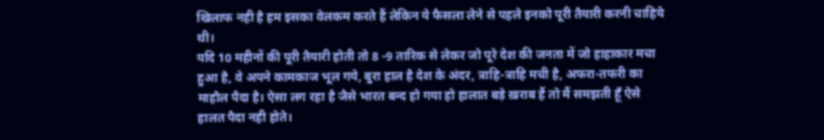खिलाफ नही है हम इसका वेलकम करते हैं लेकिन ये फैसला लेने से पहले इनको पूरी तैयारी करनी चाहिये थी।
यदि 10 महीनों की पूरी तैयारी होती तो 8 -9 तारिक से लेकर जो पूरे देश की जनता में जो हाहाकार मचा हुआ है, वे अपने कामकाज भूल गये, बुरा हाल है देश के अंदर, त्राहि-त्राहि मची है, अफरा-तफरी का माहौल पैदा है। ऐसा लग रहा है जैसे भारत बन्द हो गया हो हालात बड़े ख़राब हैं तो मैं समझती हूँ ऐसे हालत पैदा नही होते।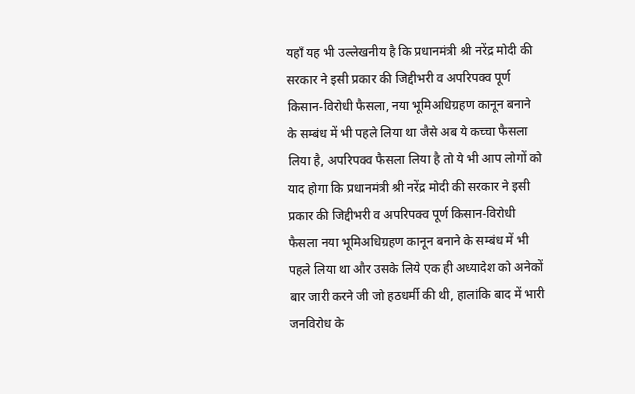यहाँ यह भी उल्लेखनीय है कि प्रधानमंत्री श्री नरेंद्र मोदी की सरकार ने इसी प्रकार की जिद्दीभरी व अपरिपक्व पूर्ण किसान-विरोधी फैसला, नया भूमिअधिग्रहण कानून बनाने के सम्बंध में भी पहले लिया था जैसे अब ये कच्चा फैसला लिया है, अपरिपक्व फैसला लिया है तो ये भी आप लोगों को याद होगा कि प्रधानमंत्री श्री नरेंद्र मोदी की सरकार ने इसी प्रकार की जिद्दीभरी व अपरिपक्व पूर्ण किसान-विरोधी फैसला नया भूमिअधिग्रहण कानून बनाने के सम्बंध में भी पहले लिया था और उसके लिये एक ही अध्यादेश को अनेकों बार जारी करने जी जो हठधर्मी की थी, हालांकि बाद में भारी जनविरोध के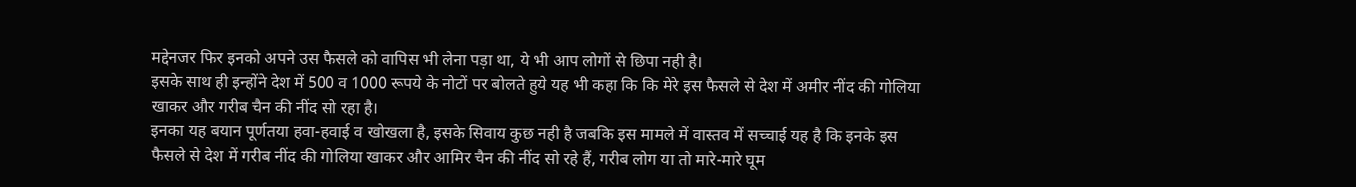मद्देनजर फिर इनको अपने उस फैसले को वापिस भी लेना पड़ा था, ये भी आप लोगों से छिपा नही है।
इसके साथ ही इन्होंने देश में 500 व 1000 रूपये के नोटों पर बोलते हुये यह भी कहा कि कि मेरे इस फैसले से देश में अमीर नींद की गोलिया खाकर और गरीब चैन की नींद सो रहा है।
इनका यह बयान पूर्णतया हवा-हवाई व खोखला है, इसके सिवाय कुछ नही है जबकि इस मामले में वास्तव में सच्चाई यह है कि इनके इस फैसले से देश में गरीब नींद की गोलिया खाकर और आमिर चैन की नींद सो रहे हैं, गरीब लोग या तो मारे-मारे घूम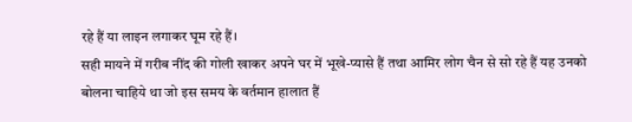रहे हैं या लाइन लगाकर घूम रहे हैं।
सही मायने में गरीब नींद की गोली खाकर अपने घर में भूखे-प्यासे हैं तथा आमिर लोग चैन से सो रहे हैं यह उनको बोलना चाहिये था जो इस समय के वर्तमान हालात हैं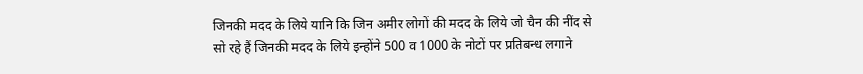जिनकी मदद के लिये यानि कि जिन अमीर लोगों की मदद के लिये जो चैन की नींद से सो रहे हैं जिनकी मदद के लिये इन्होंने 500 व 1000 के नोटों पर प्रतिबन्ध लगाने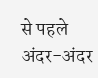से पहले अंदर-अंदर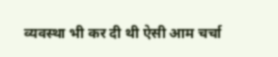व्यवस्था भी कर दी थी ऐसी आम चर्चा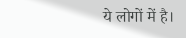ये लोगों में है।